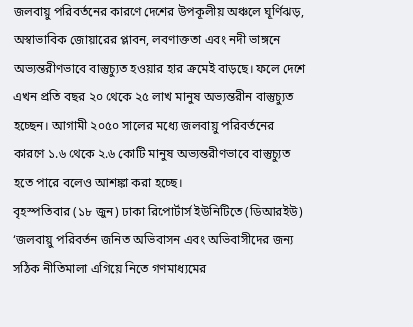জলবায়ু পরিবর্তনের কারণে দেশের উপকূলীয় অঞ্চলে ঘূর্ণিঝড়, অস্বাভাবিক জোয়ারের প্লাবন, লবণাক্ততা এবং নদী ভাঙ্গনে অভ্যন্তরীণভাবে বাস্তুচ্যুত হওয়ার হার ক্রমেই বাড়ছে। ফলে দেশে এখন প্রতি বছর ২০ থেকে ২৫ লাখ মানুষ অভ্যন্তরীন বাস্তুচ্যুত হচ্ছেন। আগামী ২০৫০ সালের মধ্যে জলবায়ু পরিবর্তনের কারণে ১.৬ থেকে ২.৬ কোটি মানুষ অভ্যন্তরীণভাবে বাস্তুচ্যুত হতে পারে বলেও আশঙ্কা করা হচ্ছে।
বৃহস্পতিবার (১৮ জুন) ঢাকা রিপোর্টার্স ইউনিটিতে (ডিআরইউ) ‘জলবায়ু পরিবর্তন জনিত অভিবাসন এবং অভিবাসীদের জন্য সঠিক নীতিমালা এগিয়ে নিতে গণমাধ্যমের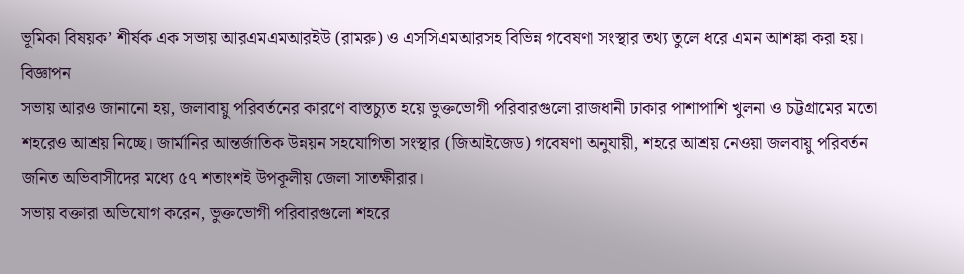ভূমিকা বিষয়ক’ শীর্ষক এক সভায় আরএমএমআরইউ (রামরু) ও এসসিএমআরসহ বিভিন্ন গবেষণা সংস্থার তথ্য তুলে ধরে এমন আশঙ্কা করা হয়।
বিজ্ঞাপন
সভায় আরও জানানো হয়, জলাবায়ু পরিবর্তনের কারণে বাস্তচ্যুত হয়ে ভুক্তভোগী পরিবারগুলো রাজধানী ঢাকার পাশাপাশি খুলনা ও চট্টগ্রামের মতো শহরেও আশ্রয় নিচ্ছে। জার্মানির আন্তর্জাতিক উন্নয়ন সহযোগিতা সংস্থার (জিআইজেড) গবেষণা অনুযায়ী, শহরে আশ্রয় নেওয়া জলবায়ু পরিবর্তন জনিত অভিবাসীদের মধ্যে ৫৭ শতাংশই উপকূলীয় জেলা সাতক্ষীরার।
সভায় বক্তারা অভিযোগ করেন, ভুক্তভোগী পরিবারগুলো শহরে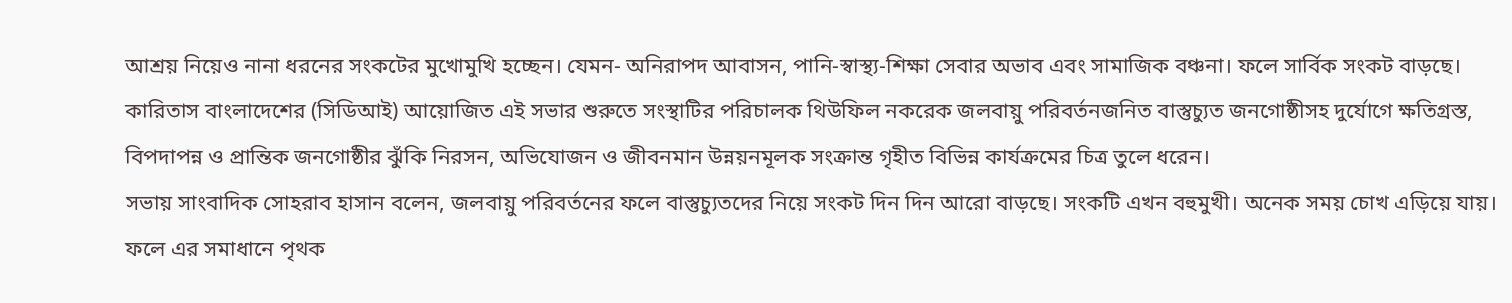আশ্রয় নিয়েও নানা ধরনের সংকটের মুখোমুখি হচ্ছেন। যেমন- অনিরাপদ আবাসন, পানি-স্বাস্থ্য-শিক্ষা সেবার অভাব এবং সামাজিক বঞ্চনা। ফলে সার্বিক সংকট বাড়ছে।
কারিতাস বাংলাদেশের (সিডিআই) আয়োজিত এই সভার শুরুতে সংস্থাটির পরিচালক থিউফিল নকরেক জলবায়ু পরিবর্তনজনিত বাস্তুচ্যুত জনগোষ্ঠীসহ দুর্যোগে ক্ষতিগ্রস্ত, বিপদাপন্ন ও প্রান্তিক জনগোষ্ঠীর ঝুঁকি নিরসন, অভিযোজন ও জীবনমান উন্নয়নমূলক সংক্রান্ত গৃহীত বিভিন্ন কার্যক্রমের চিত্র তুলে ধরেন।
সভায় সাংবাদিক সোহরাব হাসান বলেন, জলবায়ু পরিবর্তনের ফলে বাস্তুচ্যুতদের নিয়ে সংকট দিন দিন আরো বাড়ছে। সংকটি এখন বহুমুখী। অনেক সময় চোখ এড়িয়ে যায়। ফলে এর সমাধানে পৃথক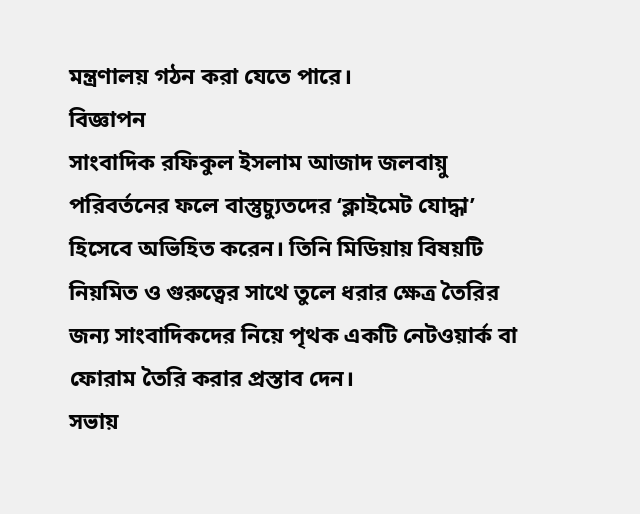মন্ত্রণালয় গঠন করা যেতে পারে।
বিজ্ঞাপন
সাংবাদিক রফিকুল ইসলাম আজাদ জলবায়ু পরিবর্তনের ফলে বাস্তুচ্যুতদের ‘ক্লাইমেট যোদ্ধা’ হিসেবে অভিহিত করেন। তিনি মিডিয়ায় বিষয়টি নিয়মিত ও গুরুত্বের সাথে তুলে ধরার ক্ষেত্র তৈরির জন্য সাংবাদিকদের নিয়ে পৃথক একটি নেটওয়ার্ক বা ফোরাম তৈরি করার প্রস্তাব দেন।
সভায়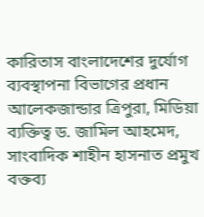কারিতাস বাংলাদেশের দুর্যোগ ব্যবস্থাপনা বিভাগের প্রধান আলেকজান্ডার ত্রিপুরা, মিডিয়া ব্যক্তিত্ব ড. জামিল আহমেদ, সাংবাদিক শাহীন হাসনাত প্রমুখ বক্তব্য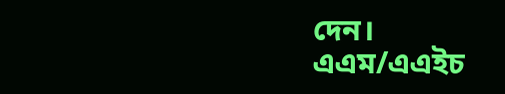দেন।
এএম/এএইচ